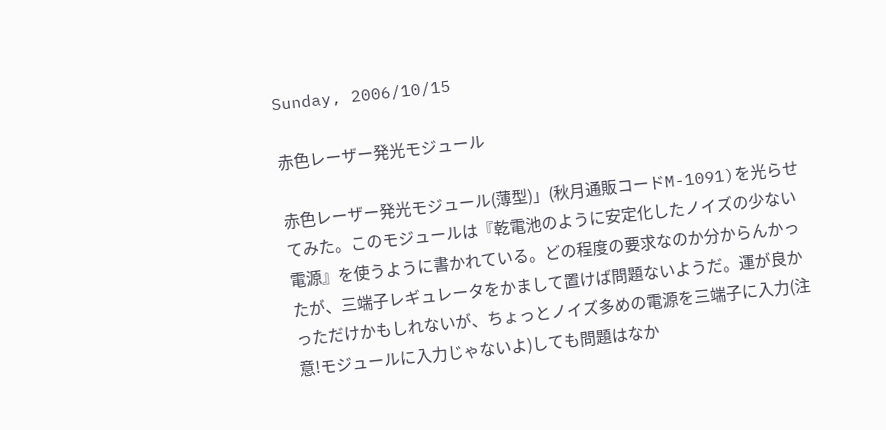Sunday, 2006/10/15

赤色レーザー発光モジュール

赤色レーザー発光モジュール(薄型)」(秋月通販コードM-1091)を光らせてみた。このモジュールは『乾電池のように安定化したノイズの少ない電源』を使うように書かれている。どの程度の要求なのか分からんかったが、三端子レギュレータをかまして置けば問題ないようだ。運が良かっただけかもしれないが、ちょっとノイズ多めの電源を三端子に入力(注意!モジュールに入力じゃないよ)しても問題はなか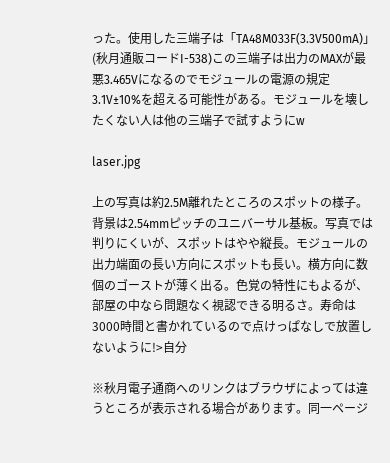った。使用した三端子は「TA48M033F(3.3V500mA)」(秋月通販コードI-538)この三端子は出力のMAXが最悪3.465Vになるのでモジュールの電源の規定3.1V±10%を超える可能性がある。モジュールを壊したくない人は他の三端子で試すようにw

laser.jpg

上の写真は約2.5M離れたところのスポットの様子。背景は2.54mmピッチのユニバーサル基板。写真では判りにくいが、スポットはやや縦長。モジュールの出力端面の長い方向にスポットも長い。横方向に数個のゴーストが薄く出る。色覚の特性にもよるが、部屋の中なら問題なく視認できる明るさ。寿命は3000時間と書かれているので点けっぱなしで放置しないように!>自分

※秋月電子通商へのリンクはブラウザによっては違うところが表示される場合があります。同一ページ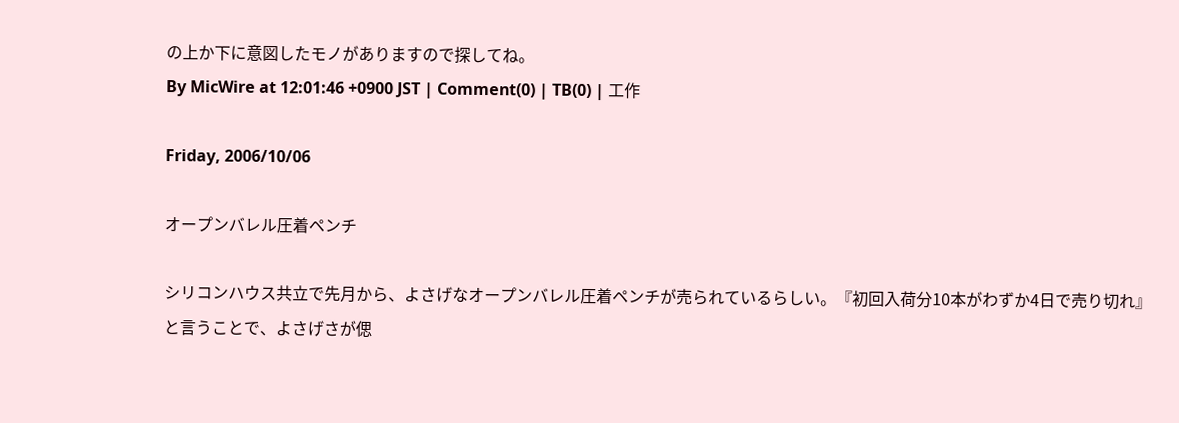の上か下に意図したモノがありますので探してね。
By MicWire at 12:01:46 +0900 JST | Comment(0) | TB(0) | 工作

Friday, 2006/10/06

オープンバレル圧着ペンチ

シリコンハウス共立で先月から、よさげなオープンバレル圧着ペンチが売られているらしい。『初回入荷分10本がわずか4日で売り切れ』と言うことで、よさげさが偲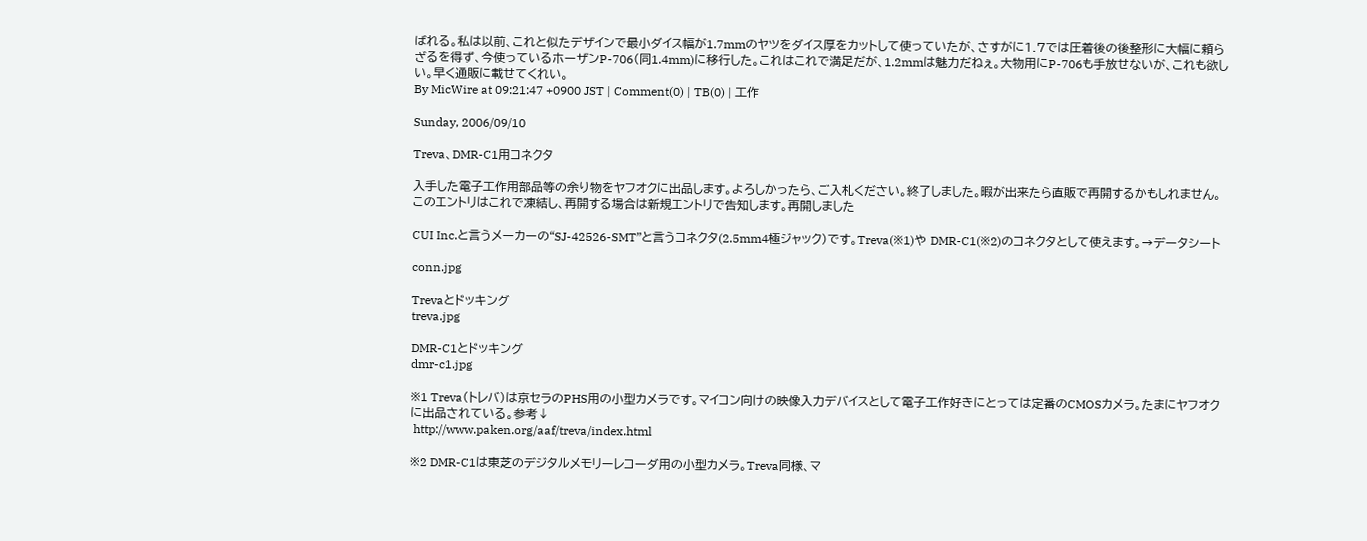ばれる。私は以前、これと似たデザインで最小ダイス幅が1.7mmのヤツをダイス厚をカットして使っていたが、さすがに1.7では圧着後の後整形に大幅に頼らざるを得ず、今使っているホーザンP-706(同1.4mm)に移行した。これはこれで満足だが、1.2mmは魅力だねぇ。大物用にP-706も手放せないが、これも欲しい。早く通販に載せてくれい。
By MicWire at 09:21:47 +0900 JST | Comment(0) | TB(0) | 工作

Sunday, 2006/09/10

Treva、DMR-C1用コネクタ

入手した電子工作用部品等の余り物をヤフオクに出品します。よろしかったら、ご入札ください。終了しました。暇が出来たら直販で再開するかもしれません。このエントリはこれで凍結し、再開する場合は新規エントリで告知します。再開しました

CUI Inc.と言うメーカーの“SJ-42526-SMT”と言うコネクタ(2.5mm4極ジャック)です。Treva(※1)や DMR-C1(※2)のコネクタとして使えます。→データシート

conn.jpg

Trevaとドッキング
treva.jpg

DMR-C1とドッキング
dmr-c1.jpg

※1 Treva(トレバ)は京セラのPHS用の小型カメラです。マイコン向けの映像入力デバイスとして電子工作好きにとっては定番のCMOSカメラ。たまにヤフオクに出品されている。参考↓
 http://www.paken.org/aaf/treva/index.html

※2 DMR-C1は東芝のデジタルメモリーレコーダ用の小型カメラ。Treva同様、マ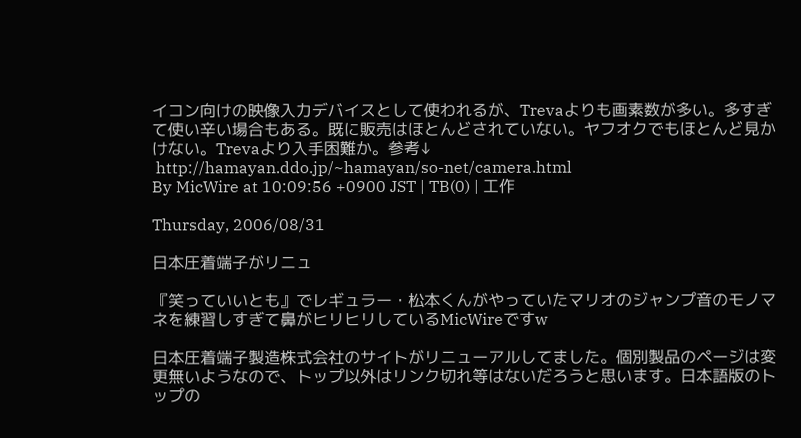イコン向けの映像入力デバイスとして使われるが、Trevaよりも画素数が多い。多すぎて使い辛い場合もある。既に販売はほとんどされていない。ヤフオクでもほとんど見かけない。Trevaより入手困難か。参考↓
 http://hamayan.ddo.jp/~hamayan/so-net/camera.html
By MicWire at 10:09:56 +0900 JST | TB(0) | 工作

Thursday, 2006/08/31

日本圧着端子がリニュ

『笑っていいとも』でレギュラー・松本くんがやっていたマリオのジャンプ音のモノマネを練習しすぎて鼻がヒリヒリしているMicWireですw

日本圧着端子製造株式会社のサイトがリニューアルしてました。個別製品のページは変更無いようなので、トップ以外はリンク切れ等はないだろうと思います。日本語版のトップの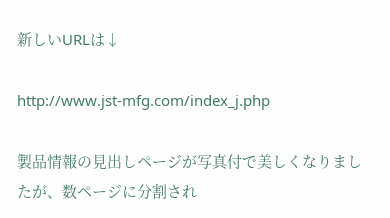新しいURLは↓

http://www.jst-mfg.com/index_j.php

製品情報の見出しページが写真付で美しくなりましたが、数ページに分割され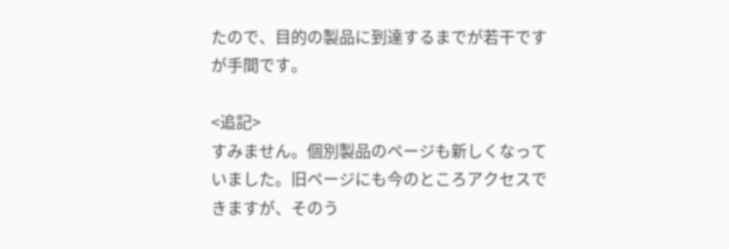たので、目的の製品に到達するまでが若干ですが手間です。

<追記>
すみません。個別製品のページも新しくなっていました。旧ページにも今のところアクセスできますが、そのう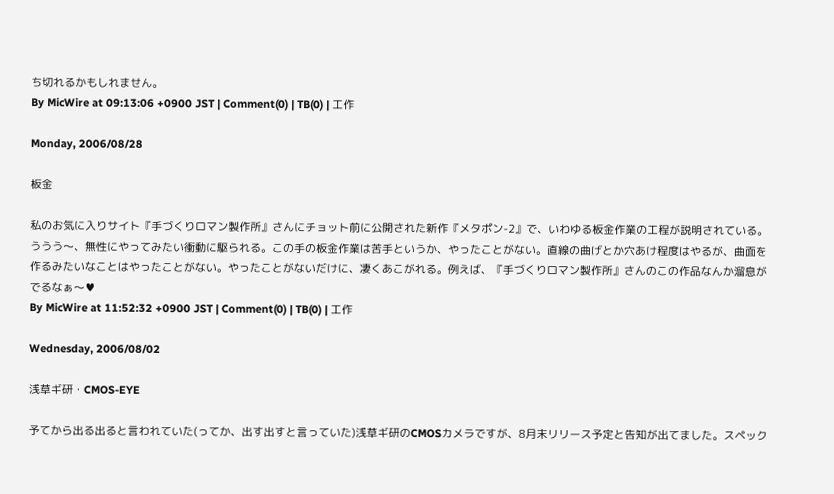ち切れるかもしれません。
By MicWire at 09:13:06 +0900 JST | Comment(0) | TB(0) | 工作

Monday, 2006/08/28

板金

私のお気に入りサイト『手づくりロマン製作所』さんにチョット前に公開された新作『メタポン-2』で、いわゆる板金作業の工程が説明されている。ううう〜、無性にやってみたい衝動に駆られる。この手の板金作業は苦手というか、やったことがない。直線の曲げとか穴あけ程度はやるが、曲面を作るみたいなことはやったことがない。やったことがないだけに、凄くあこがれる。例えば、『手づくりロマン製作所』さんのこの作品なんか溜息がでるなぁ〜♥
By MicWire at 11:52:32 +0900 JST | Comment(0) | TB(0) | 工作

Wednesday, 2006/08/02

浅草ギ研・CMOS-EYE

予てから出る出ると言われていた(ってか、出す出すと言っていた)浅草ギ研のCMOSカメラですが、8月末リリース予定と告知が出てました。スペック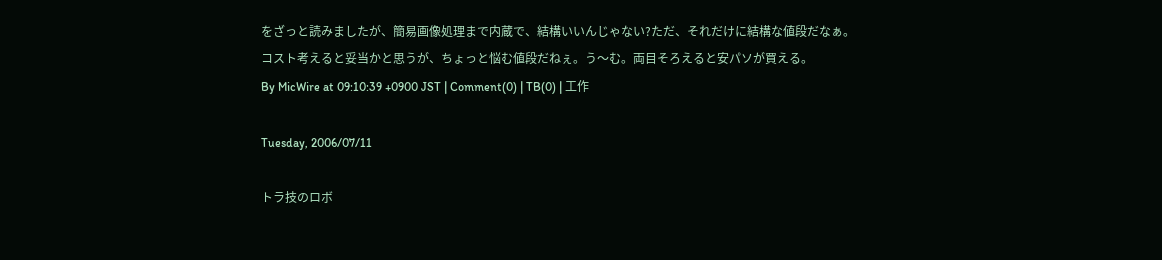をざっと読みましたが、簡易画像処理まで内蔵で、結構いいんじゃない?ただ、それだけに結構な値段だなぁ。コスト考えると妥当かと思うが、ちょっと悩む値段だねぇ。う〜む。両目そろえると安パソが買える。
By MicWire at 09:10:39 +0900 JST | Comment(0) | TB(0) | 工作

Tuesday, 2006/07/11

トラ技のロボ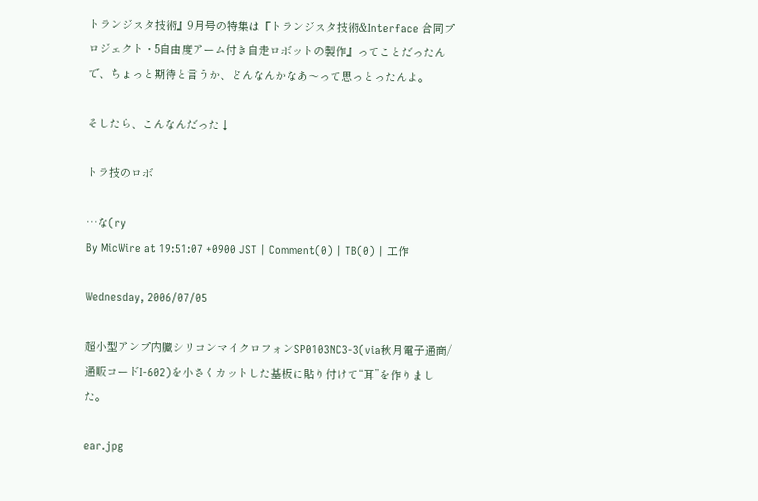トランジスタ技術』9月号の特集は『トランジスタ技術&Interface 合同プロジェクト・5自由度アーム付き自走ロボットの製作』ってことだったんで、ちょっと期待と言うか、どんなんかなあ〜って思っとったんよ。

そしたら、こんなんだった↓

トラ技のロボ

…な(ry
By MicWire at 19:51:07 +0900 JST | Comment(0) | TB(0) | 工作

Wednesday, 2006/07/05

超小型アンプ内臓シリコンマイクロフォンSP0103NC3-3(via秋月電子通商/通販コードI-602)を小さくカットした基板に貼り付けて“耳”を作りました。

ear.jpg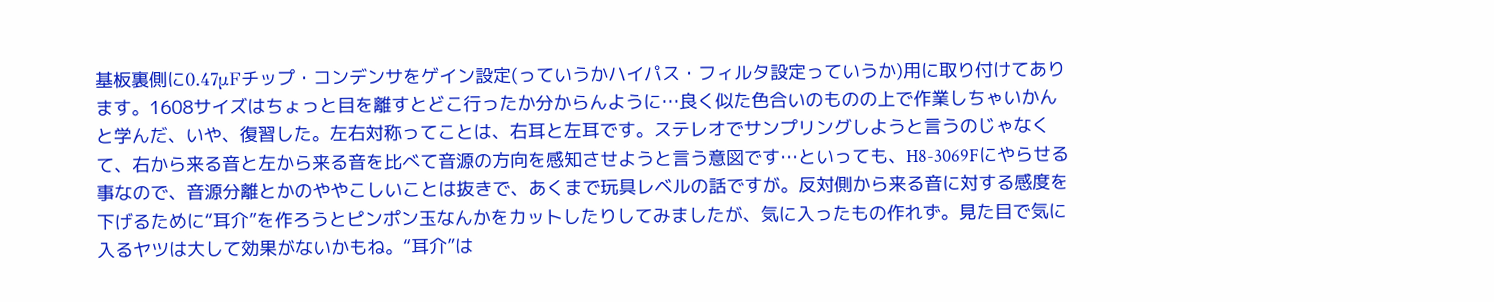基板裏側に0.47μFチップ・コンデンサをゲイン設定(っていうかハイパス・フィルタ設定っていうか)用に取り付けてあります。1608サイズはちょっと目を離すとどこ行ったか分からんように…良く似た色合いのものの上で作業しちゃいかんと学んだ、いや、復習した。左右対称ってことは、右耳と左耳です。ステレオでサンプリングしようと言うのじゃなくて、右から来る音と左から来る音を比べて音源の方向を感知させようと言う意図です…といっても、H8-3069Fにやらせる事なので、音源分離とかのややこしいことは抜きで、あくまで玩具レベルの話ですが。反対側から来る音に対する感度を下げるために“耳介”を作ろうとピンポン玉なんかをカットしたりしてみましたが、気に入ったもの作れず。見た目で気に入るヤツは大して効果がないかもね。“耳介”は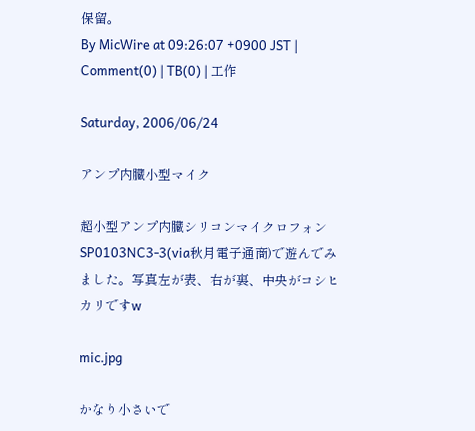保留。
By MicWire at 09:26:07 +0900 JST | Comment(0) | TB(0) | 工作

Saturday, 2006/06/24

アンプ内臓小型マイク

超小型アンプ内臓シリコンマイクロフォンSP0103NC3-3(via秋月電子通商)で遊んでみました。写真左が表、右が裏、中央がコシヒカリですw

mic.jpg

かなり小さいで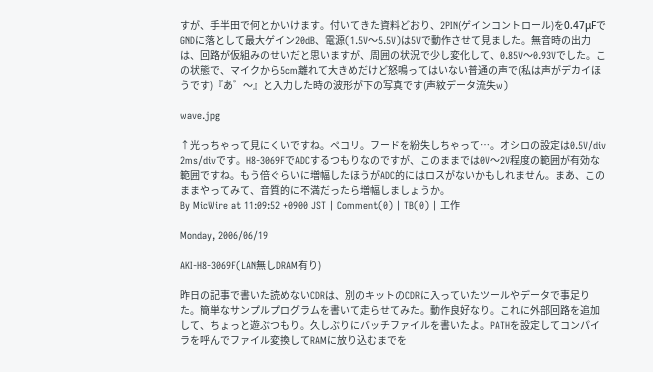すが、手半田で何とかいけます。付いてきた資料どおり、2PIN(ゲインコントロール)を0.47μFでGNDに落として最大ゲイン20dB、電源(1.5V〜5.5V)は5Vで動作させて見ました。無音時の出力は、回路が仮組みのせいだと思いますが、周囲の状況で少し変化して、0.85V〜0.93Vでした。この状態で、マイクから5cm離れて大きめだけど怒鳴ってはいない普通の声で(私は声がデカイほうです)『あ゛〜』と入力した時の波形が下の写真です(声紋データ流失w)

wave.jpg

↑光っちゃって見にくいですね。ペコリ。フードを紛失しちゃって…。オシロの設定は0.5V/div 2ms/divです。H8-3069FでADCするつもりなのですが、このままでは0V〜2V程度の範囲が有効な範囲ですね。もう倍ぐらいに増幅したほうがADC的にはロスがないかもしれません。まあ、このままやってみて、音質的に不満だったら増幅しましょうか。
By MicWire at 11:09:52 +0900 JST | Comment(0) | TB(0) | 工作

Monday, 2006/06/19

AKI-H8-3069F(LAN無しDRAM有り)

昨日の記事で書いた読めないCDRは、別のキットのCDRに入っていたツールやデータで事足りた。簡単なサンプルプログラムを書いて走らせてみた。動作良好なり。これに外部回路を追加して、ちょっと遊ぶつもり。久しぶりにバッチファイルを書いたよ。PATHを設定してコンパイラを呼んでファイル変換してRAMに放り込むまでを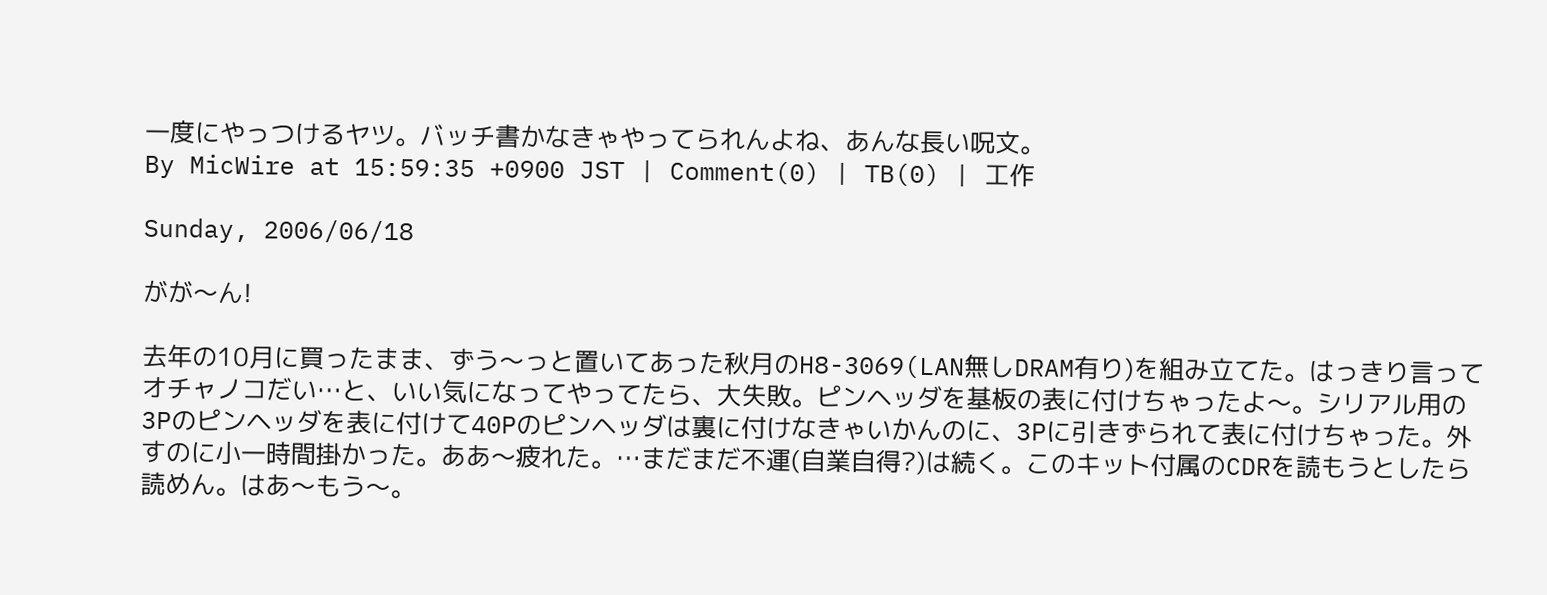一度にやっつけるヤツ。バッチ書かなきゃやってられんよね、あんな長い呪文。
By MicWire at 15:59:35 +0900 JST | Comment(0) | TB(0) | 工作

Sunday, 2006/06/18

がが〜ん!

去年の10月に買ったまま、ずう〜っと置いてあった秋月のH8-3069(LAN無しDRAM有り)を組み立てた。はっきり言ってオチャノコだい…と、いい気になってやってたら、大失敗。ピンヘッダを基板の表に付けちゃったよ〜。シリアル用の3Pのピンヘッダを表に付けて40Pのピンヘッダは裏に付けなきゃいかんのに、3Pに引きずられて表に付けちゃった。外すのに小一時間掛かった。ああ〜疲れた。…まだまだ不運(自業自得?)は続く。このキット付属のCDRを読もうとしたら読めん。はあ〜もう〜。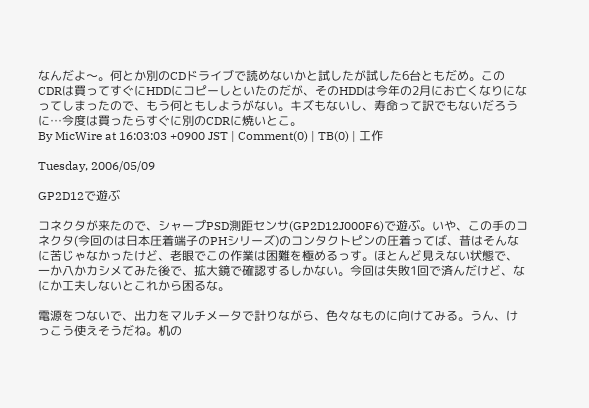なんだよ〜。何とか別のCDドライブで読めないかと試したが試した6台ともだめ。このCDRは買ってすぐにHDDにコピーしといたのだが、そのHDDは今年の2月にお亡くなりになってしまったので、もう何ともしようがない。キズもないし、寿命って訳でもないだろうに…今度は買ったらすぐに別のCDRに焼いとこ。
By MicWire at 16:03:03 +0900 JST | Comment(0) | TB(0) | 工作

Tuesday, 2006/05/09

GP2D12で遊ぶ

コネクタが来たので、シャープPSD測距センサ(GP2D12J000F6)で遊ぶ。いや、この手のコネクタ(今回のは日本圧着端子のPHシリーズ)のコンタクトピンの圧着ってば、昔はそんなに苦じゃなかったけど、老眼でこの作業は困難を極めるっす。ほとんど見えない状態で、一か八かカシメてみた後で、拡大鏡で確認するしかない。今回は失敗1回で済んだけど、なにか工夫しないとこれから困るな。

電源をつないで、出力をマルチメータで計りながら、色々なものに向けてみる。うん、けっこう使えそうだね。机の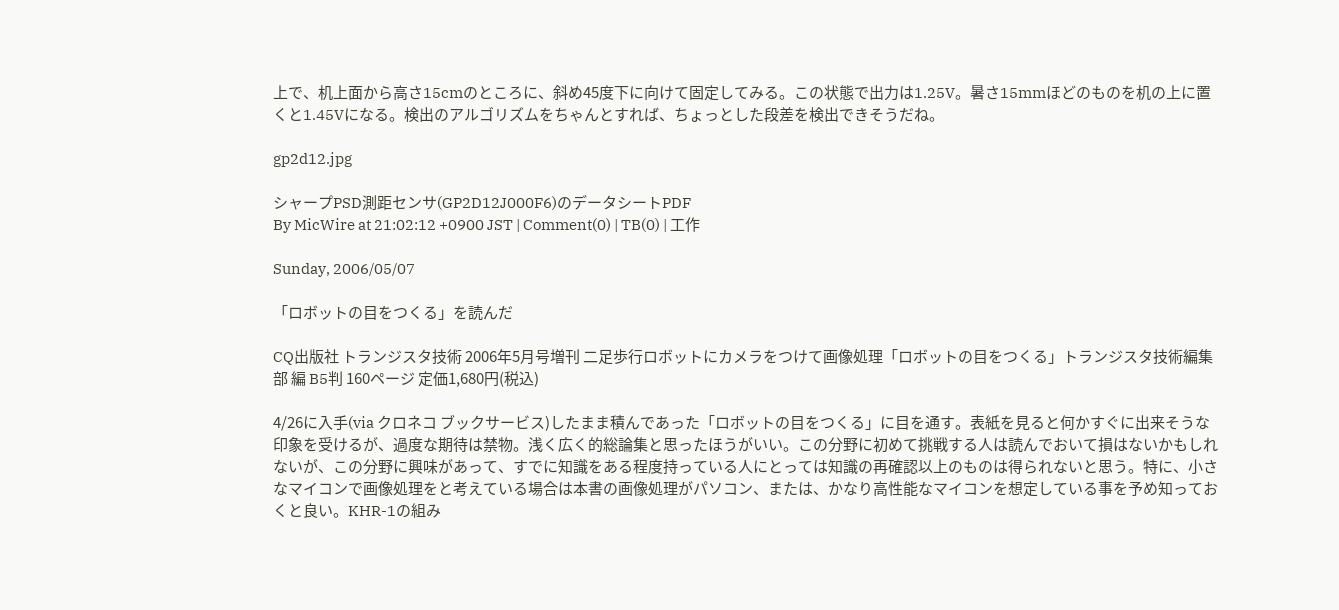上で、机上面から高さ15cmのところに、斜め45度下に向けて固定してみる。この状態で出力は1.25V。暑さ15mmほどのものを机の上に置くと1.45Vになる。検出のアルゴリズムをちゃんとすれば、ちょっとした段差を検出できそうだね。

gp2d12.jpg

シャープPSD測距センサ(GP2D12J000F6)のデータシートPDF
By MicWire at 21:02:12 +0900 JST | Comment(0) | TB(0) | 工作

Sunday, 2006/05/07

「ロボットの目をつくる」を読んだ

CQ出版社 トランジスタ技術 2006年5月号増刊 二足歩行ロボットにカメラをつけて画像処理「ロボットの目をつくる」トランジスタ技術編集部 編 B5判 160ページ 定価1,680円(税込)

4/26に入手(via クロネコ ブックサービス)したまま積んであった「ロボットの目をつくる」に目を通す。表紙を見ると何かすぐに出来そうな印象を受けるが、過度な期待は禁物。浅く広く的総論集と思ったほうがいい。この分野に初めて挑戦する人は読んでおいて損はないかもしれないが、この分野に興味があって、すでに知識をある程度持っている人にとっては知識の再確認以上のものは得られないと思う。特に、小さなマイコンで画像処理をと考えている場合は本書の画像処理がパソコン、または、かなり高性能なマイコンを想定している事を予め知っておくと良い。KHR-1の組み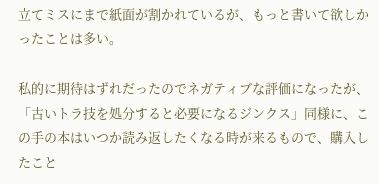立てミスにまで紙面が割かれているが、もっと書いて欲しかったことは多い。

私的に期待はずれだったのでネガティブな評価になったが、「古いトラ技を処分すると必要になるジンクス」同様に、この手の本はいつか読み返したくなる時が来るもので、購入したこと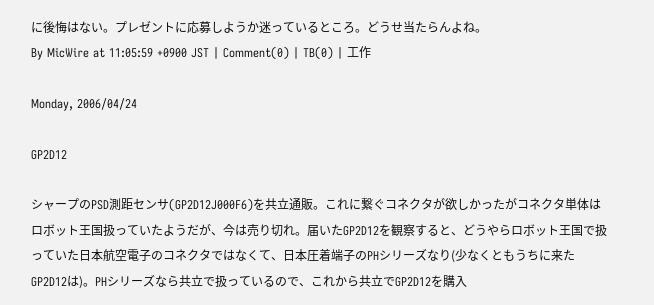に後悔はない。プレゼントに応募しようか迷っているところ。どうせ当たらんよね。
By MicWire at 11:05:59 +0900 JST | Comment(0) | TB(0) | 工作

Monday, 2006/04/24

GP2D12

シャープのPSD測距センサ(GP2D12J000F6)を共立通販。これに繋ぐコネクタが欲しかったがコネクタ単体はロボット王国扱っていたようだが、今は売り切れ。届いたGP2D12を観察すると、どうやらロボット王国で扱っていた日本航空電子のコネクタではなくて、日本圧着端子のPHシリーズなり(少なくともうちに来たGP2D12は)。PHシリーズなら共立で扱っているので、これから共立でGP2D12を購入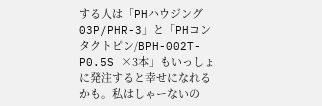する人は「PHハウジング03P/PHR-3」と「PHコンタクトピン/BPH-002T-P0.5S ×3本」もいっしょに発注すると幸せになれるかも。私はしゃーないの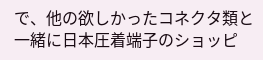で、他の欲しかったコネクタ類と一緒に日本圧着端子のショッピ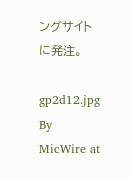ングサイトに発注。

gp2d12.jpg
By MicWire at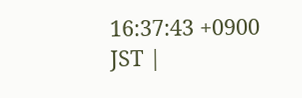16:37:43 +0900 JST |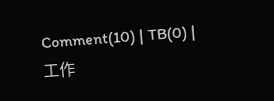Comment(10) | TB(0) | 工作